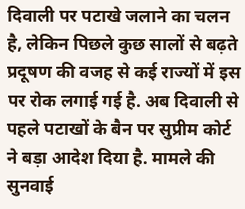दिवाली पर पटाखे जलाने का चलन है, लेकिन पिछले कुछ सालों से बढ़ते प्रदूषण की वजह से कई राज्यों में इस पर रोक लगाई गई है. अब दिवाली से पहले पटाखों के बैन पर सुप्रीम कोर्ट ने बड़ा आदेश दिया है. मामले की सुनवाई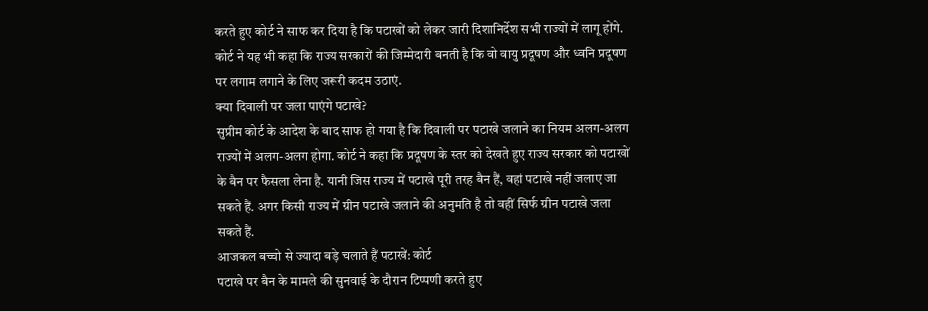करते हुए कोर्ट ने साफ कर दिया है कि पटाखों को लेकर जारी दिशानिर्देश सभी राज्यों में लागू होंगे. कोर्ट ने यह भी कहा कि राज्य सरकारों की जिम्मेदारी बनती है कि वो वायु प्रदूषण और ध्वनि प्रदूषण पर लगाम लगाने के लिए जरूरी कदम उठाएं.
क्या दिवाली पर जला पाएंगे पटाखे?
सुप्रीम कोर्ट के आदेश के बाद साफ हो गया है कि दिवाली पर पटाखे जलाने का नियम अलग-अलग राज्यों में अलग-अलग होगा. कोर्ट ने कहा कि प्रदूषण के स्तर को देखते हुए राज्य सरकार को पटाखों के बैन पर फैसला लेना है. यानी जिस राज्य में पटाखे पूरी तरह बैन हैं, वहां पटाखे नहीं जलाए जा सकते हैं. अगर किसी राज्य में ग्रीन पटाखे जलाने की अनुमति है तो वहीं सिर्फ ग्रीन पटाखे जला सकते हैं.
आजकल बच्चो से ज्यादा बड़े चलाते हैं पटाखें: कोर्ट
पटाखे पर बैन के मामले की सुनवाई के दौरान टिप्पणी करते हुए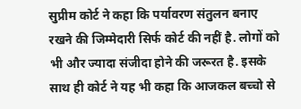सुप्रीम कोर्ट ने कहा कि पर्यावरण संतुलन बनाए रखने की जिम्मेदारी सिर्फ कोर्ट की नहीं है. लोगों को भी और ज्यादा संजीदा होने की जरूरत है. इसके साथ ही कोर्ट ने यह भी कहा कि आजकल बच्चो से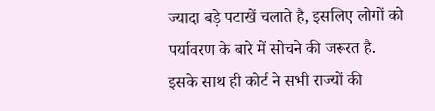ज्यादा बड़े पटाखें चलाते है, इसलिए लोगों को पर्यावरण के बारे में सोचने की जरूरत है. इसके साथ ही कोर्ट ने सभी राज्यों की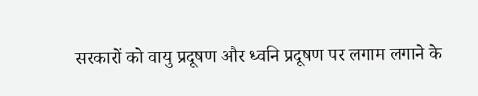सरकारों को वायु प्रदूषण और ध्वनि प्रदूषण पर लगाम लगाने के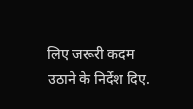लिए जरूरी कदम उठाने के निर्देश दिए.